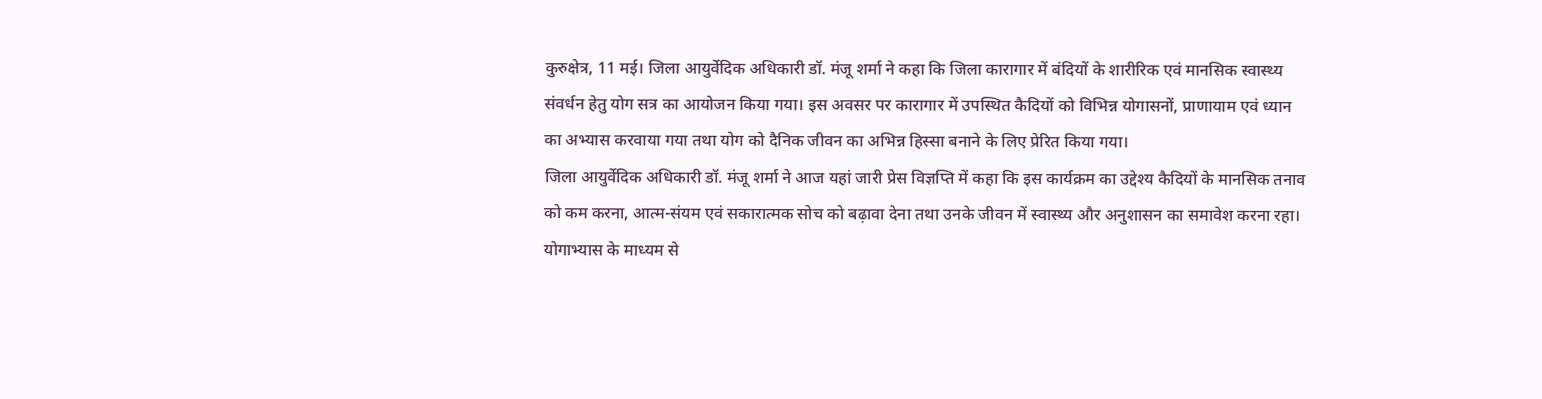कुरुक्षेत्र, 11 मई। जिला आयुर्वेदिक अधिकारी डॉ. मंजू शर्मा ने कहा कि जिला कारागार में बंदियों के शारीरिक एवं मानसिक स्वास्थ्य संवर्धन हेतु योग सत्र का आयोजन किया गया। इस अवसर पर कारागार में उपस्थित कैदियों को विभिन्न योगासनों, प्राणायाम एवं ध्यान का अभ्यास करवाया गया तथा योग को दैनिक जीवन का अभिन्न हिस्सा बनाने के लिए प्रेरित किया गया।
जिला आयुर्वेदिक अधिकारी डॉ. मंजू शर्मा ने आज यहां जारी प्रेस विज्ञप्ति में कहा कि इस कार्यक्रम का उद्देश्य कैदियों के मानसिक तनाव को कम करना, आत्म-संयम एवं सकारात्मक सोच को बढ़ावा देना तथा उनके जीवन में स्वास्थ्य और अनुशासन का समावेश करना रहा। योगाभ्यास के माध्यम से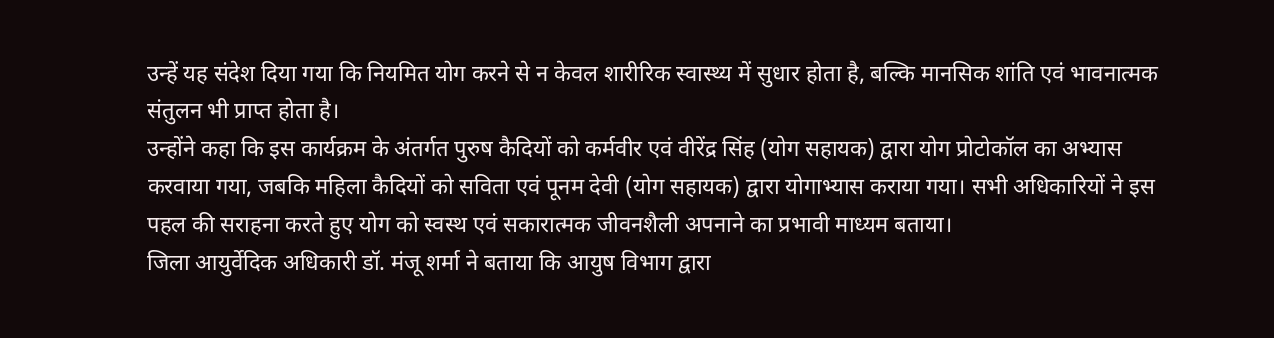उन्हें यह संदेश दिया गया कि नियमित योग करने से न केवल शारीरिक स्वास्थ्य में सुधार होता है, बल्कि मानसिक शांति एवं भावनात्मक संतुलन भी प्राप्त होता है।
उन्होंने कहा कि इस कार्यक्रम के अंतर्गत पुरुष कैदियों को कर्मवीर एवं वीरेंद्र सिंह (योग सहायक) द्वारा योग प्रोटोकॉल का अभ्यास करवाया गया, जबकि महिला कैदियों को सविता एवं पूनम देवी (योग सहायक) द्वारा योगाभ्यास कराया गया। सभी अधिकारियों ने इस पहल की सराहना करते हुए योग को स्वस्थ एवं सकारात्मक जीवनशैली अपनाने का प्रभावी माध्यम बताया।
जिला आयुर्वेदिक अधिकारी डॉ. मंजू शर्मा ने बताया कि आयुष विभाग द्वारा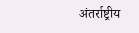अंतर्राष्ट्रीय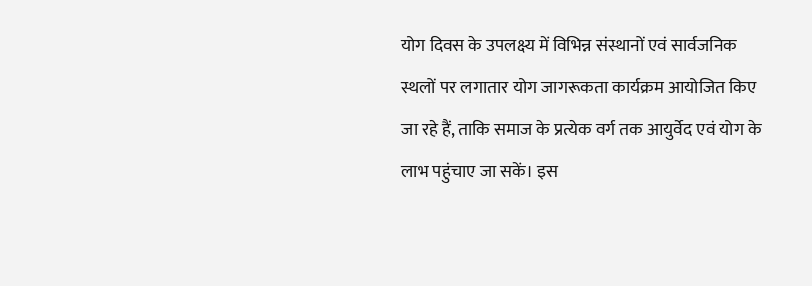योग दिवस के उपलक्ष्य में विभिन्न संस्थानों एवं सार्वजनिक स्थलों पर लगातार योग जागरूकता कार्यक्रम आयोजित किए जा रहे हैं, ताकि समाज के प्रत्येक वर्ग तक आयुर्वेद एवं योग के लाभ पहुंचाए जा सकें। इस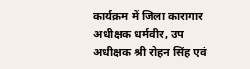कार्यक्रम में जिला कारागार अधीक्षक धर्मवीर, उप अधीक्षक श्री रोहन सिंह एवं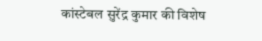कांस्टेबल सुरेंद्र कुमार की विशेष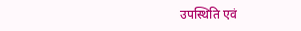उपस्थिति एवं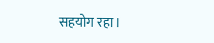सहयोग रहा।